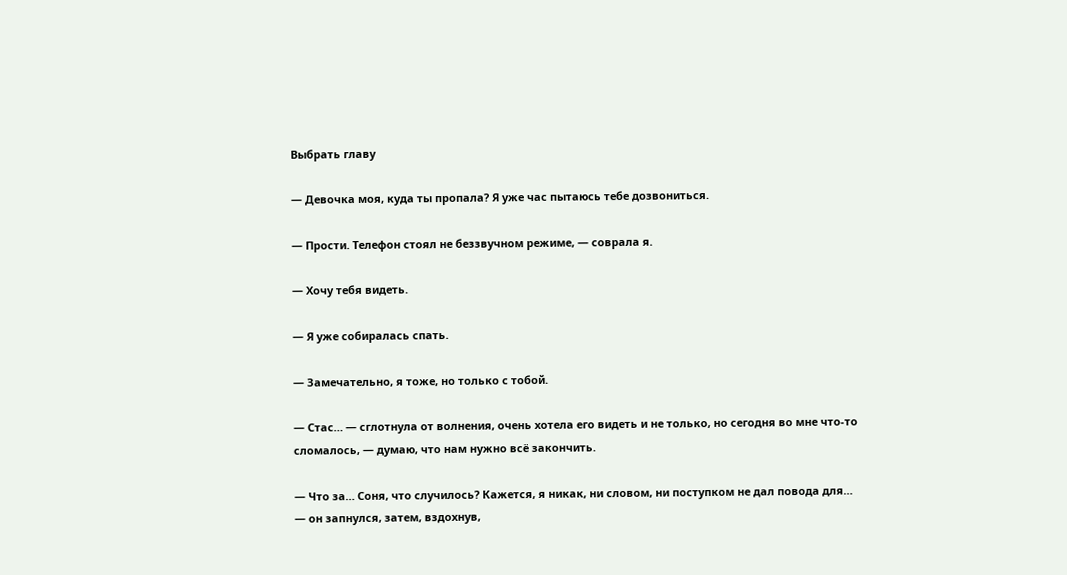Выбрать главу

— Девочка моя, куда ты пропала? Я уже час пытаюсь тебе дозвониться.

— Прости. Телефон стоял не беззвучном режиме, — соврала я.

— Хочу тебя видеть.

— Я уже собиралась спать.

— Замечательно, я тоже, но только с тобой.

— Стас… — сглотнула от волнения, очень хотела его видеть и не только, но сегодня во мне что-то сломалось, — думаю, что нам нужно всё закончить.

— Что за… Соня, что случилось? Кажется, я никак, ни словом, ни поступком не дал повода для… — он запнулся, затем, вздохнув,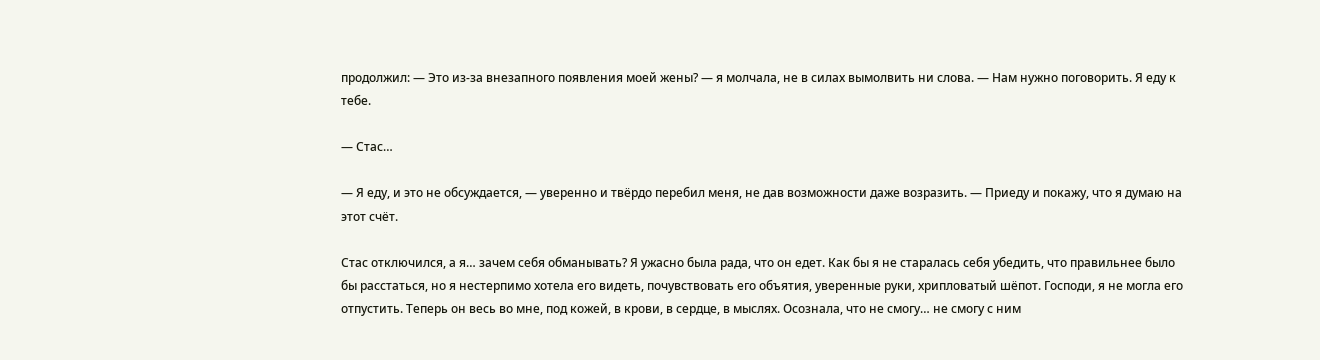продолжил: — Это из-за внезапного появления моей жены? — я молчала, не в силах вымолвить ни слова. — Нам нужно поговорить. Я еду к тебе.

— Стас…

— Я еду, и это не обсуждается, — уверенно и твёрдо перебил меня, не дав возможности даже возразить. — Приеду и покажу, что я думаю на этот счёт.

Стас отключился, а я… зачем себя обманывать? Я ужасно была рада, что он едет. Как бы я не старалась себя убедить, что правильнее было бы расстаться, но я нестерпимо хотела его видеть, почувствовать его объятия, уверенные руки, хрипловатый шёпот. Господи, я не могла его отпустить. Теперь он весь во мне, под кожей, в крови, в сердце, в мыслях. Осознала, что не смогу… не смогу с ним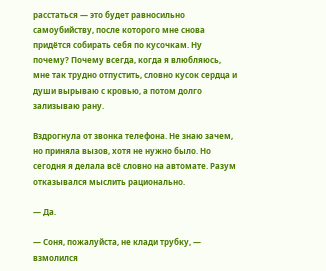расстаться — это будет равносильно самоубийству, после которого мне снова придётся собирать себя по кусочкам. Ну почему? Почему всегда, когда я влюбляюсь, мне так трудно отпустить, словно кусок сердца и души вырываю с кровью, а потом долго зализываю рану.

Вздрогнула от звонка телефона. Не знаю зачем, но приняла вызов, хотя не нужно было. Но сегодня я делала всё словно на автомате. Разум отказывался мыслить рационально.

— Да.

— Соня, пожалуйста, не клади трубку, — взмолился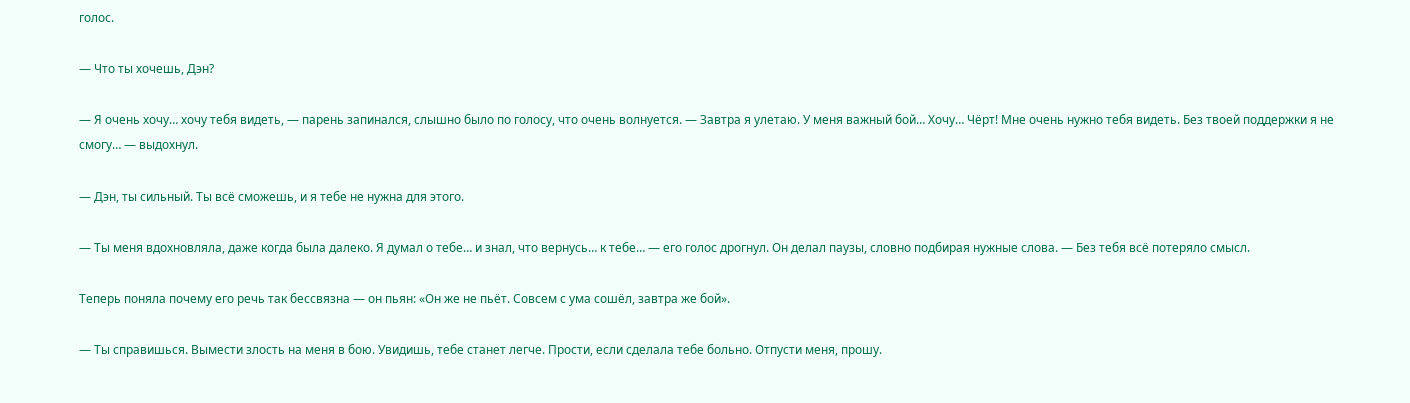голос.

— Что ты хочешь, Дэн?

— Я очень хочу… хочу тебя видеть, — парень запинался, слышно было по голосу, что очень волнуется. — Завтра я улетаю. У меня важный бой… Хочу… Чёрт! Мне очень нужно тебя видеть. Без твоей поддержки я не смогу… — выдохнул.

— Дэн, ты сильный. Ты всё сможешь, и я тебе не нужна для этого.

— Ты меня вдохновляла, даже когда была далеко. Я думал о тебе… и знал, что вернусь… к тебе… — его голос дрогнул. Он делал паузы, словно подбирая нужные слова. — Без тебя всё потеряло смысл.

Теперь поняла почему его речь так бессвязна — он пьян: «Он же не пьёт. Совсем с ума сошёл, завтра же бой».

— Ты справишься. Вымести злость на меня в бою. Увидишь, тебе станет легче. Прости, если сделала тебе больно. Отпусти меня, прошу.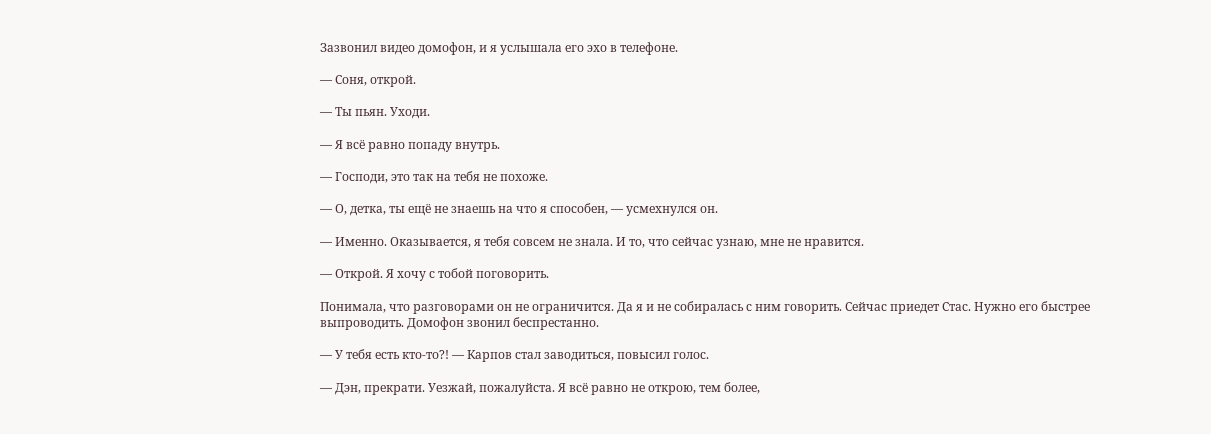Зазвонил видео домофон, и я услышала его эхо в телефоне.

— Соня, открой.

— Ты пьян. Уходи.

— Я всё равно попаду внутрь.

— Господи, это так на тебя не похоже.

— О, детка, ты ещё не знаешь на что я способен, — усмехнулся он.

— Именно. Оказывается, я тебя совсем не знала. И то, что сейчас узнаю, мне не нравится.

— Открой. Я хочу с тобой поговорить.

Понимала, что разговорами он не ограничится. Да я и не собиралась с ним говорить. Сейчас приедет Стас. Нужно его быстрее выпроводить. Домофон звонил беспрестанно.

— У тебя есть кто-то?! — Карпов стал заводиться, повысил голос.

— Дэн, прекрати. Уезжай, пожалуйста. Я всё равно не открою, тем более,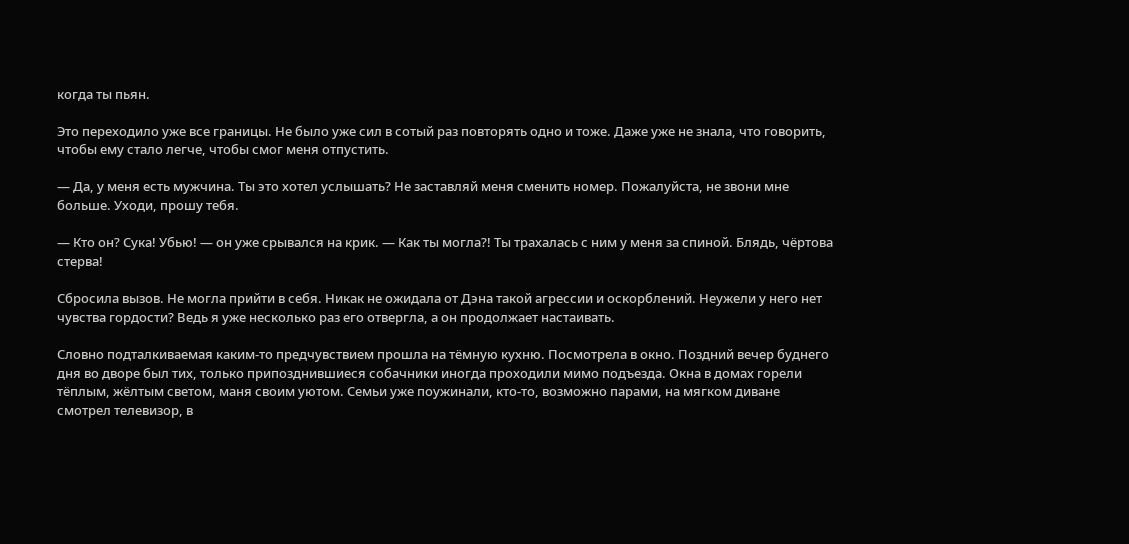когда ты пьян.

Это переходило уже все границы. Не было уже сил в сотый раз повторять одно и тоже. Даже уже не знала, что говорить, чтобы ему стало легче, чтобы смог меня отпустить.

— Да, у меня есть мужчина. Ты это хотел услышать? Не заставляй меня сменить номер. Пожалуйста, не звони мне больше. Уходи, прошу тебя.

— Кто он? Сука! Убью! — он уже срывался на крик. — Как ты могла?! Ты трахалась с ним у меня за спиной. Блядь, чёртова стерва!

Сбросила вызов. Не могла прийти в себя. Никак не ожидала от Дэна такой агрессии и оскорблений. Неужели у него нет чувства гордости? Ведь я уже несколько раз его отвергла, а он продолжает настаивать.

Словно подталкиваемая каким-то предчувствием прошла на тёмную кухню. Посмотрела в окно. Поздний вечер буднего дня во дворе был тих, только припозднившиеся собачники иногда проходили мимо подъезда. Окна в домах горели тёплым, жёлтым светом, маня своим уютом. Семьи уже поужинали, кто-то, возможно парами, на мягком диване смотрел телевизор, в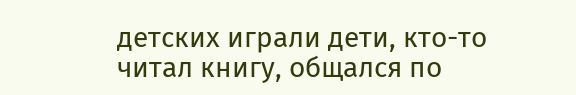детских играли дети, кто-то читал книгу, общался по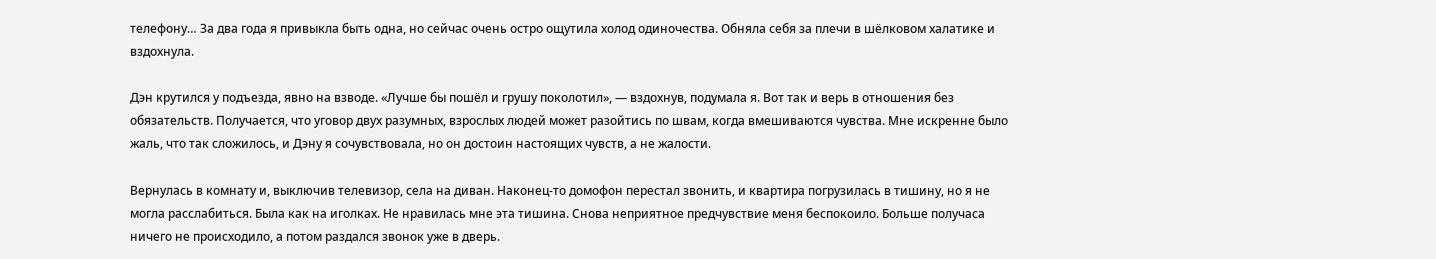телефону… За два года я привыкла быть одна, но сейчас очень остро ощутила холод одиночества. Обняла себя за плечи в шёлковом халатике и вздохнула.

Дэн крутился у подъезда, явно на взводе. «Лучше бы пошёл и грушу поколотил», — вздохнув, подумала я. Вот так и верь в отношения без обязательств. Получается, что уговор двух разумных, взрослых людей может разойтись по швам, когда вмешиваются чувства. Мне искренне было жаль, что так сложилось, и Дэну я сочувствовала, но он достоин настоящих чувств, а не жалости.

Вернулась в комнату и, выключив телевизор, села на диван. Наконец-то домофон перестал звонить, и квартира погрузилась в тишину, но я не могла расслабиться. Была как на иголках. Не нравилась мне эта тишина. Снова неприятное предчувствие меня беспокоило. Больше получаса ничего не происходило, а потом раздался звонок уже в дверь.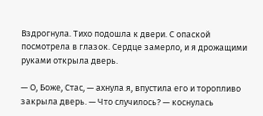Вздрогнула. Тихо подошла к двери. С опаской посмотрела в глазок. Сердце замерло, и я дрожащими руками открыла дверь.

— О, Боже, Стас, — ахнула я, впустила его и торопливо закрыла дверь. — Что случилось? — коснулась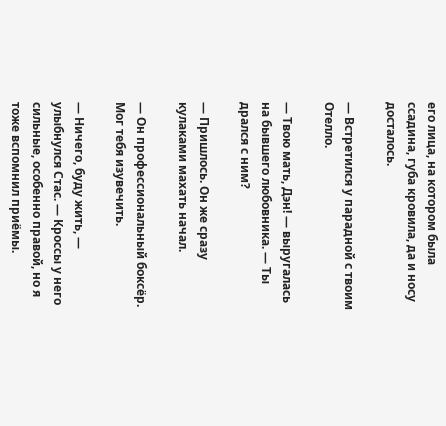его лица, на котором была ссадина, губа кровила, да и носу досталось.

— Встретился у парадной с твоим Отелло.

— Твою мать, Дэн! — выругалась на бывшего любовника. — Ты дрался с ним?

— Пришлось. Он же сразу кулаками махать начал.

— Он профессиональный боксёр. Мог тебя изувечить.

— Ничего, буду жить, — улыбнулся Стас. — Кроссы у него сильные, особенно правой, но я тоже вспомнил приёмы.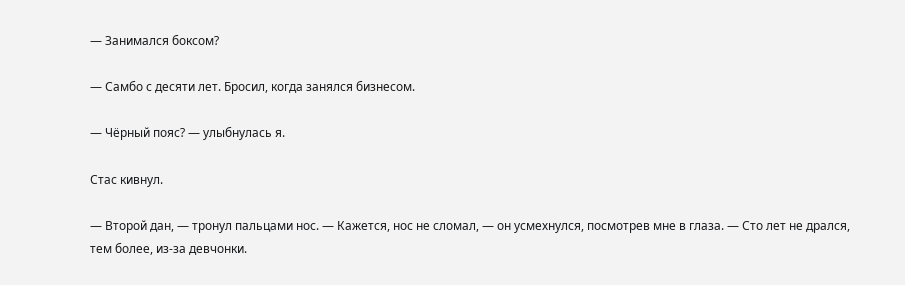— Занимался боксом?

— Самбо с десяти лет. Бросил, когда занялся бизнесом.

— Чёрный пояс? — улыбнулась я.

Стас кивнул.

— Второй дан, — тронул пальцами нос. — Кажется, нос не сломал, — он усмехнулся, посмотрев мне в глаза. — Сто лет не дрался, тем более, из-за девчонки.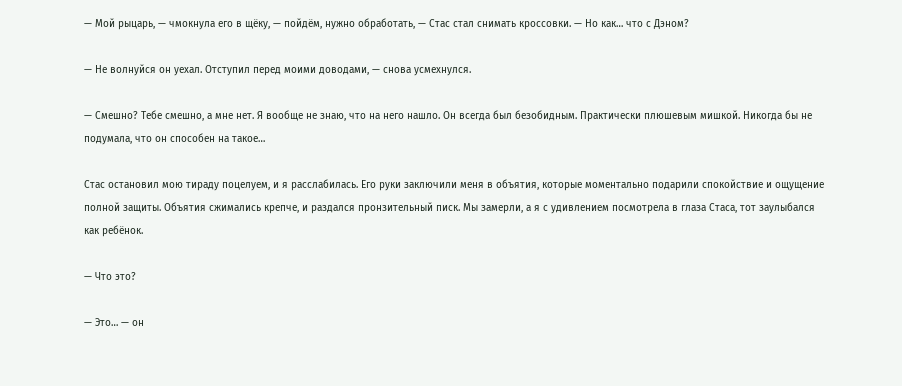— Мой рыцарь, — чмокнула его в щёку, — пойдём, нужно обработать, — Стас стал снимать кроссовки. — Но как… что с Дэном?

— Не волнуйся он уехал. Отступил перед моими доводами, — снова усмехнулся.

— Смешно? Тебе смешно, а мне нет. Я вообще не знаю, что на него нашло. Он всегда был безобидным. Практически плюшевым мишкой. Никогда бы не подумала, что он способен на такое…

Стас остановил мою тираду поцелуем, и я расслабилась. Его руки заключили меня в объятия, которые моментально подарили спокойствие и ощущение полной защиты. Объятия сжимались крепче, и раздался пронзительный писк. Мы замерли, а я с удивлением посмотрела в глаза Стаса, тот заулыбался как ребёнок.

— Что это?

— Это… — он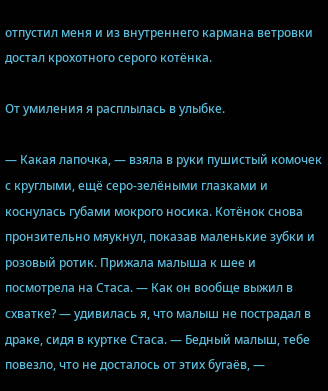отпустил меня и из внутреннего кармана ветровки достал крохотного серого котёнка.

От умиления я расплылась в улыбке.

— Какая лапочка, — взяла в руки пушистый комочек с круглыми, ещё серо-зелёными глазками и коснулась губами мокрого носика. Котёнок снова пронзительно мяукнул, показав маленькие зубки и розовый ротик. Прижала малыша к шее и посмотрела на Стаса. — Как он вообще выжил в схватке? — удивилась я, что малыш не пострадал в драке, сидя в куртке Стаса. — Бедный малыш, тебе повезло, что не досталось от этих бугаёв, —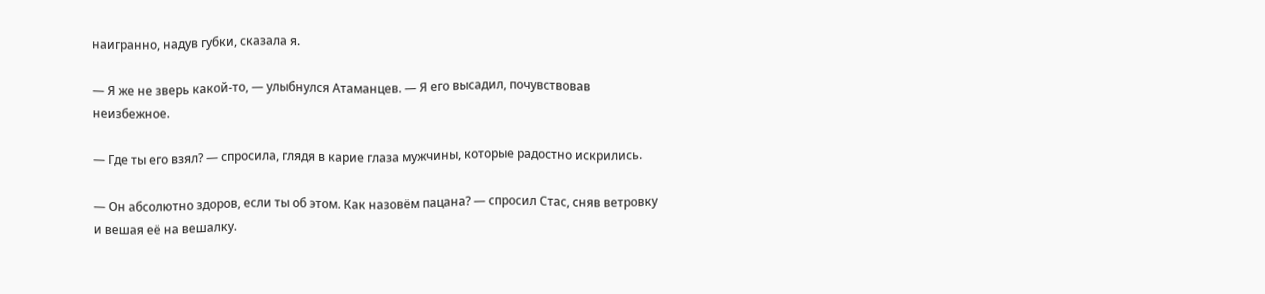наигранно, надув губки, сказала я.

— Я же не зверь какой-то, — улыбнулся Атаманцев. — Я его высадил, почувствовав неизбежное.

— Где ты его взял? — спросила, глядя в карие глаза мужчины, которые радостно искрились.

— Он абсолютно здоров, если ты об этом. Как назовём пацана? — спросил Стас, сняв ветровку и вешая её на вешалку.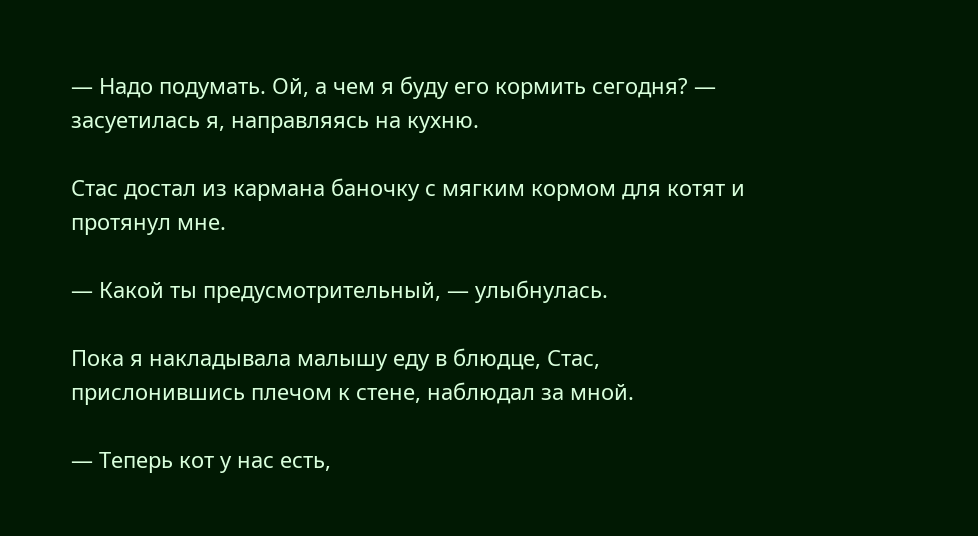— Надо подумать. Ой, а чем я буду его кормить сегодня? — засуетилась я, направляясь на кухню.

Стас достал из кармана баночку с мягким кормом для котят и протянул мне.

— Какой ты предусмотрительный, — улыбнулась.

Пока я накладывала малышу еду в блюдце, Стас, прислонившись плечом к стене, наблюдал за мной.

— Теперь кот у нас есть,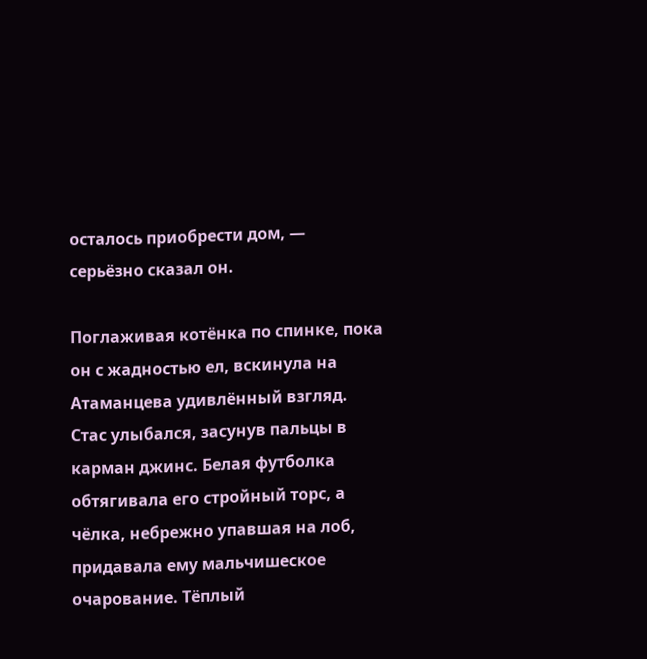осталось приобрести дом, — серьёзно сказал он.

Поглаживая котёнка по спинке, пока он с жадностью ел, вскинула на Атаманцева удивлённый взгляд. Стас улыбался, засунув пальцы в карман джинс. Белая футболка обтягивала его стройный торс, а чёлка, небрежно упавшая на лоб, придавала ему мальчишеское очарование. Тёплый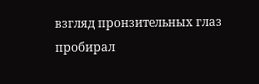взгляд пронзительных глаз пробирал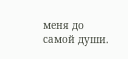меня до самой души.